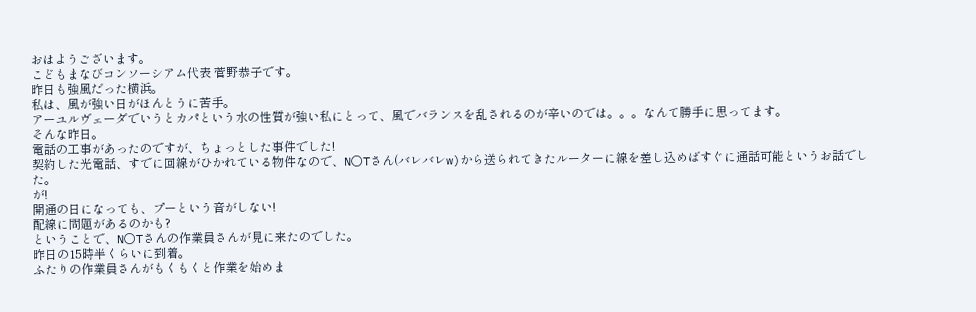おはようございます。
こどもまなびコンソーシアム代表 菅野恭子です。
昨日も強風だった横浜。
私は、風が強い日がほんとうに苦手。
アーユルヴェーダでいうとカパという水の性質が強い私にとって、風でバランスを乱されるのが辛いのでは。。。なんて勝手に思ってます。
そんな昨日。
電話の工事があったのですが、ちょっとした事件でした!
契約した光電話、すでに回線がひかれている物件なので、N○Tさん(バレバレw)から送られてきたルーターに線を差し込めばすぐに通話可能というお話でした。
が!
開通の日になっても、プーという音がしない!
配線に問題があるのかも?
ということで、N○Tさんの作業員さんが見に来たのでした。
昨日の15時半くらいに到着。
ふたりの作業員さんがもくもくと作業を始めま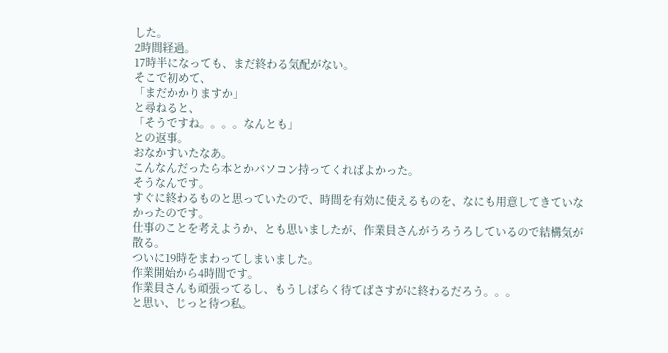した。
2時間経過。
17時半になっても、まだ終わる気配がない。
そこで初めて、
「まだかかりますか」
と尋ねると、
「そうですね。。。。なんとも」
との返事。
おなかすいたなあ。
こんなんだったら本とかパソコン持ってくればよかった。
そうなんです。
すぐに終わるものと思っていたので、時間を有効に使えるものを、なにも用意してきていなかったのです。
仕事のことを考えようか、とも思いましたが、作業員さんがうろうろしているので結構気が散る。
ついに19時をまわってしまいました。
作業開始から4時間です。
作業員さんも頑張ってるし、もうしばらく待てばさすがに終わるだろう。。。
と思い、じっと待つ私。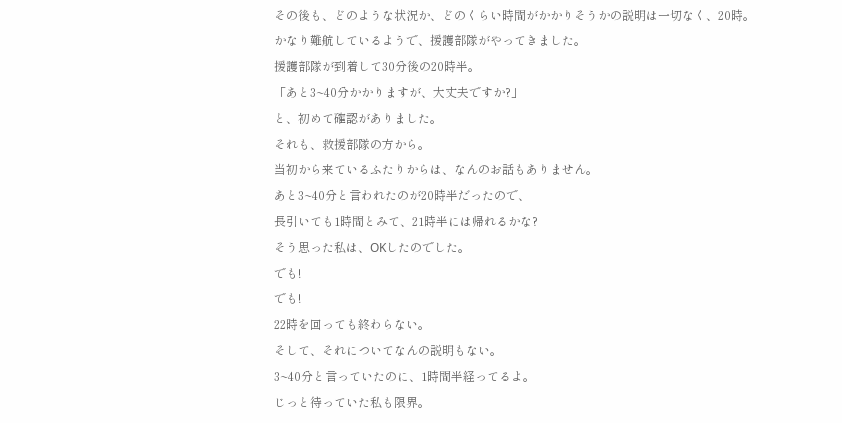その後も、どのような状況か、どのくらい時間がかかりそうかの説明は一切なく、20時。
かなり難航しているようで、援護部隊がやってきました。
援護部隊が到着して30分後の20時半。
「あと3~40分かかりますが、大丈夫ですか?」
と、初めて確認がありました。
それも、救援部隊の方から。
当初から来ているふたりからは、なんのお話もありません。
あと3~40分と言われたのが20時半だったので、
長引いても1時間とみて、21時半には帰れるかな?
そう思った私は、OKしたのでした。
でも!
でも!
22時を回っても終わらない。
そして、それについてなんの説明もない。
3~40分と言っていたのに、1時間半経ってるよ。
じっと待っていた私も限界。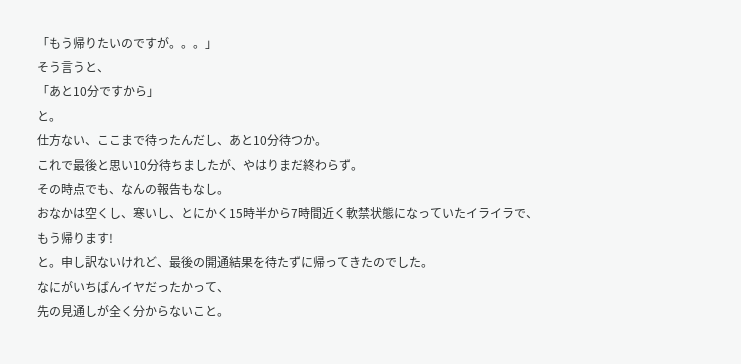「もう帰りたいのですが。。。」
そう言うと、
「あと10分ですから」
と。
仕方ない、ここまで待ったんだし、あと10分待つか。
これで最後と思い10分待ちましたが、やはりまだ終わらず。
その時点でも、なんの報告もなし。
おなかは空くし、寒いし、とにかく15時半から7時間近く軟禁状態になっていたイライラで、
もう帰ります!
と。申し訳ないけれど、最後の開通結果を待たずに帰ってきたのでした。
なにがいちばんイヤだったかって、
先の見通しが全く分からないこと。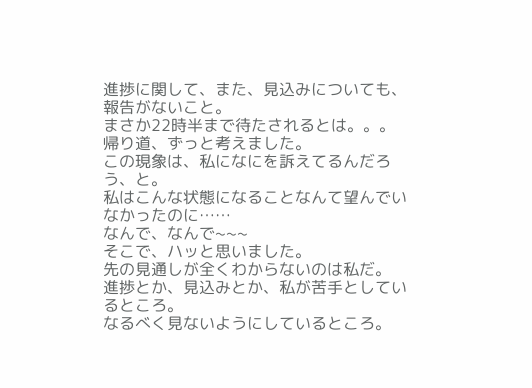進捗に関して、また、見込みについても、報告がないこと。
まさか22時半まで待たされるとは。。。
帰り道、ずっと考えました。
この現象は、私になにを訴えてるんだろう、と。
私はこんな状態になることなんて望んでいなかったのに……
なんで、なんで~~~
そこで、ハッと思いました。
先の見通しが全くわからないのは私だ。
進捗とか、見込みとか、私が苦手としているところ。
なるべく見ないようにしているところ。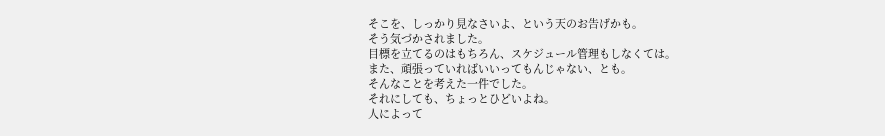そこを、しっかり見なさいよ、という天のお告げかも。
そう気づかされました。
目標を立てるのはもちろん、スケジュール管理もしなくては。
また、頑張っていればいいってもんじゃない、とも。
そんなことを考えた一件でした。
それにしても、ちょっとひどいよね。
人によって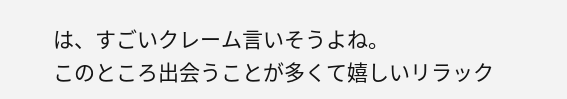は、すごいクレーム言いそうよね。
このところ出会うことが多くて嬉しいリラック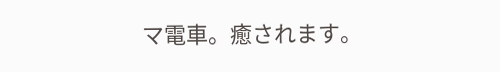マ電車。癒されます。